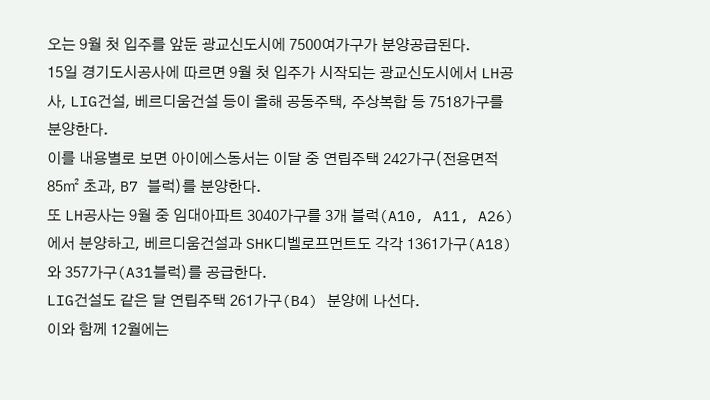오는 9월 첫 입주를 앞둔 광교신도시에 7500여가구가 분양공급된다.
15일 경기도시공사에 따르면 9월 첫 입주가 시작되는 광교신도시에서 LH공사, LIG건설, 베르디움건설 등이 올해 공동주택, 주상복합 등 7518가구를 분양한다.
이를 내용별로 보면 아이에스동서는 이달 중 연립주택 242가구(전용면적 85㎡ 초과, B7 블럭)를 분양한다.
또 LH공사는 9월 중 임대아파트 3040가구를 3개 블럭(A10, A11, A26)에서 분양하고, 베르디움건설과 SHK디벨로프먼트도 각각 1361가구(A18)와 357가구(A31블럭)를 공급한다.
LIG건설도 같은 달 연립주택 261가구(B4) 분양에 나선다.
이와 함께 12월에는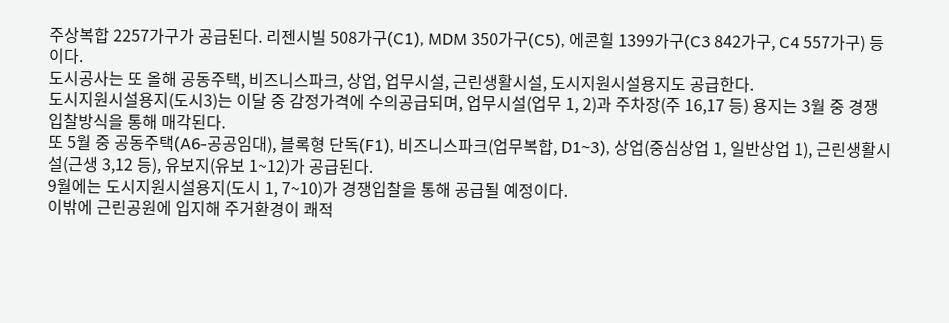주상복합 2257가구가 공급된다. 리젠시빌 508가구(C1), MDM 350가구(C5), 에콘힐 1399가구(C3 842가구, C4 557가구) 등이다.
도시공사는 또 올해 공동주택, 비즈니스파크, 상업, 업무시설, 근린생활시설, 도시지원시설용지도 공급한다.
도시지원시설용지(도시3)는 이달 중 감정가격에 수의공급되며, 업무시설(업무 1, 2)과 주차장(주 16,17 등) 용지는 3월 중 경쟁입찰방식을 통해 매각된다.
또 5월 중 공동주택(A6-공공임대), 블록형 단독(F1), 비즈니스파크(업무복합, D1~3), 상업(중심상업 1, 일반상업 1), 근린생활시설(근생 3,12 등), 유보지(유보 1~12)가 공급된다.
9월에는 도시지원시설용지(도시 1, 7~10)가 경쟁입찰을 통해 공급될 예정이다.
이밖에 근린공원에 입지해 주거환경이 쾌적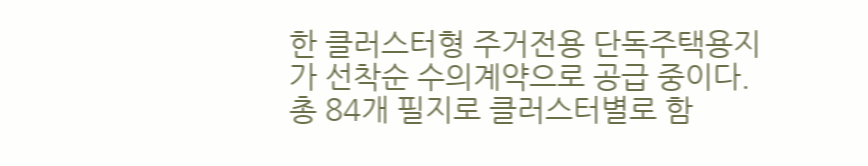한 클러스터형 주거전용 단독주택용지가 선착순 수의계약으로 공급 중이다.
총 84개 필지로 클러스터별로 함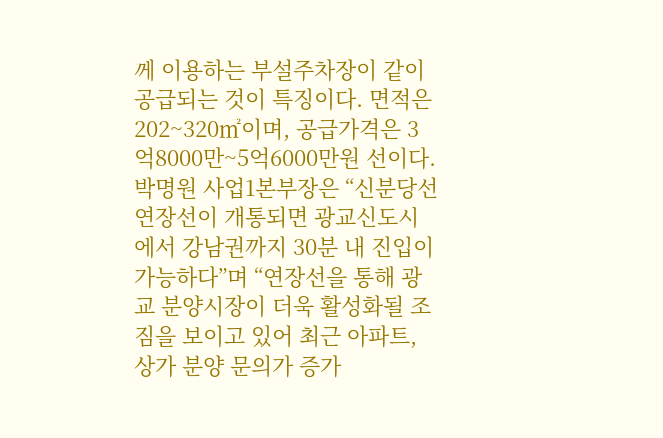께 이용하는 부설주차장이 같이 공급되는 것이 특징이다. 면적은 202~320㎡이며, 공급가격은 3억8000만~5억6000만원 선이다.
박명원 사업1본부장은 “신분당선 연장선이 개통되면 광교신도시에서 강남권까지 30분 내 진입이 가능하다”며 “연장선을 통해 광교 분양시장이 더욱 활성화될 조짐을 보이고 있어 최근 아파트, 상가 분양 문의가 증가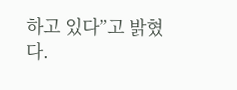하고 있다”고 밝혔다.